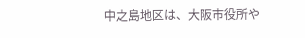中之島地区は、大阪市役所や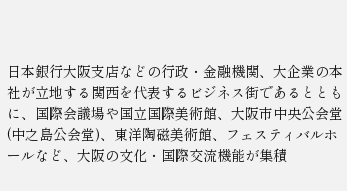日本銀行大阪支店などの行政・金融機関、大企業の本社が立地する関西を代表するビジネス街であるとともに、国際会議場や国立国際美術館、大阪市中央公会堂(中之島公会堂)、東洋陶磁美術館、フェスティバルホールなど、大阪の文化・国際交流機能が集積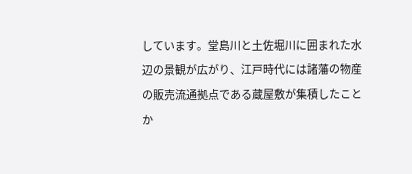しています。堂島川と土佐堀川に囲まれた水辺の景観が広がり、江戸時代には諸藩の物産の販売流通拠点である蔵屋敷が集積したことか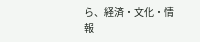ら、経済・文化・情報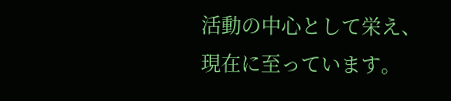活動の中心として栄え、現在に至っています。